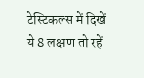टेस्टिकल्स में दिखें ये 8 लक्षण तो रहें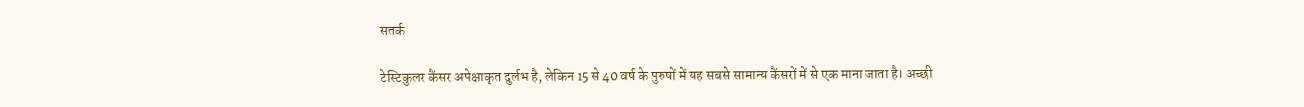सतर्क

टेस्टिकुलर कैंसर अपेक्षाकृत दुर्लभ है, लेकिन 15 से 40 वर्ष के पुरुषों में यह सबसे सामान्य कैंसरों में से एक माना जाता है। अच्छी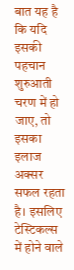बात यह है कि यदि इसकी पहचान शुरुआती चरण में हो जाए, तो इसका इलाज अक्सर सफल रहता है। इसलिए टेस्टिकल्स में होने वाले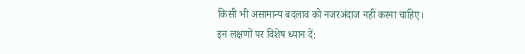किसी भी असामान्य बदलाव को नजरअंदाज नहीं करना चाहिए।
इन लक्षणों पर विशेष ध्यान दें: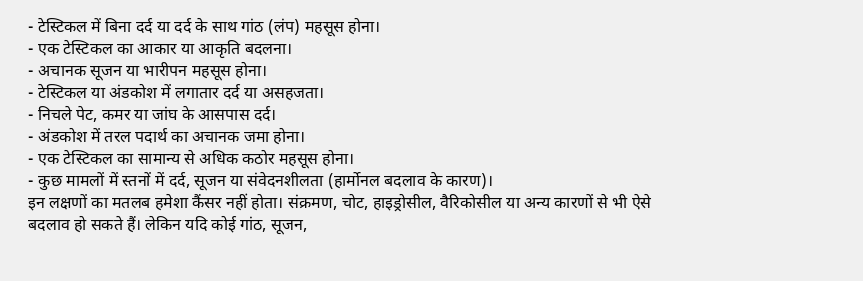- टेस्टिकल में बिना दर्द या दर्द के साथ गांठ (लंप) महसूस होना।
- एक टेस्टिकल का आकार या आकृति बदलना।
- अचानक सूजन या भारीपन महसूस होना।
- टेस्टिकल या अंडकोश में लगातार दर्द या असहजता।
- निचले पेट, कमर या जांघ के आसपास दर्द।
- अंडकोश में तरल पदार्थ का अचानक जमा होना।
- एक टेस्टिकल का सामान्य से अधिक कठोर महसूस होना।
- कुछ मामलों में स्तनों में दर्द, सूजन या संवेदनशीलता (हार्मोनल बदलाव के कारण)।
इन लक्षणों का मतलब हमेशा कैंसर नहीं होता। संक्रमण, चोट, हाइड्रोसील, वैरिकोसील या अन्य कारणों से भी ऐसे बदलाव हो सकते हैं। लेकिन यदि कोई गांठ, सूजन,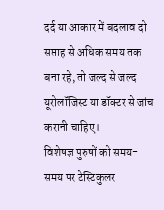दर्द या आकार में बदलाव दो सप्ताह से अधिक समय तक बना रहे, तो जल्द से जल्द यूरोलॉजिस्ट या डॉक्टर से जांच करानी चाहिए।
विशेषज्ञ पुरुषों को समय-समय पर टेस्टिकुलर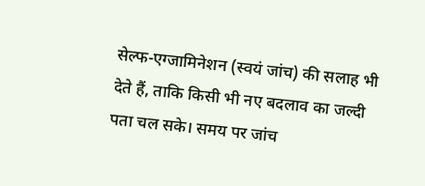सेल्फ-एग्जामिनेशन (स्वयं जांच) की सलाह भी देते हैं, ताकि किसी भी नए बदलाव का जल्दी पता चल सके। समय पर जांच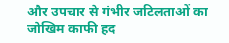और उपचार से गंभीर जटिलताओं का जोखिम काफी हद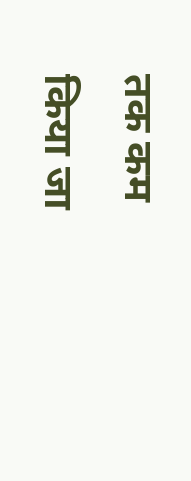तक कम किया जा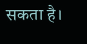सकता है।